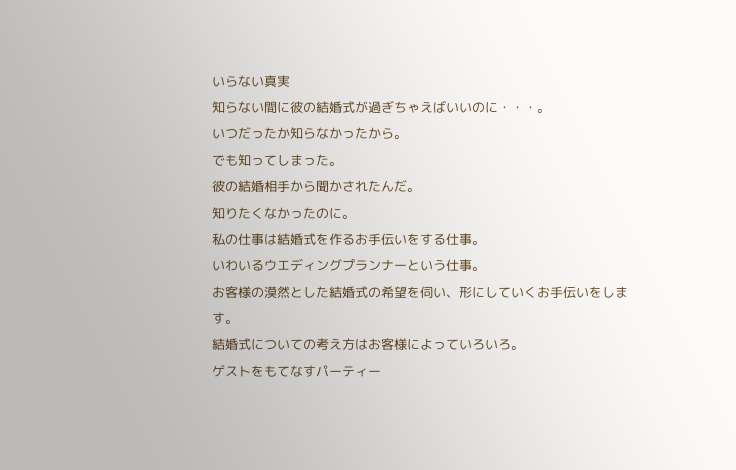いらない真実
知らない間に彼の結婚式が過ぎちゃえばいいのに・・・。
いつだったか知らなかったから。
でも知ってしまった。
彼の結婚相手から聞かされたんだ。
知りたくなかったのに。
私の仕事は結婚式を作るお手伝いをする仕事。
いわいるウエディングプランナーという仕事。
お客様の漠然とした結婚式の希望を伺い、形にしていくお手伝いをします。
結婚式についての考え方はお客様によっていろいろ。
ゲストをもてなすパーティー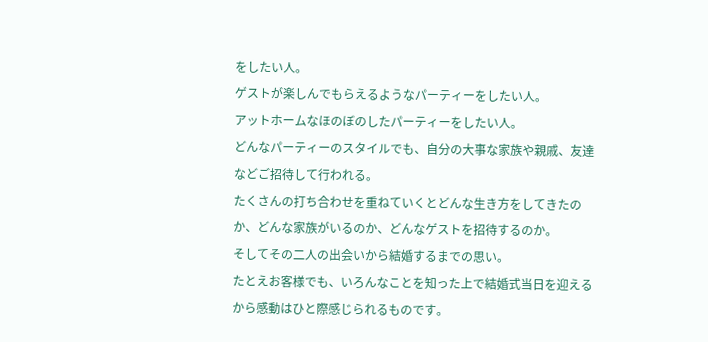をしたい人。
ゲストが楽しんでもらえるようなパーティーをしたい人。
アットホームなほのぼのしたパーティーをしたい人。
どんなパーティーのスタイルでも、自分の大事な家族や親戚、友達などご招待して行われる。
たくさんの打ち合わせを重ねていくとどんな生き方をしてきたのか、どんな家族がいるのか、どんなゲストを招待するのか。
そしてその二人の出会いから結婚するまでの思い。
たとえお客様でも、いろんなことを知った上で結婚式当日を迎えるから感動はひと際感じられるものです。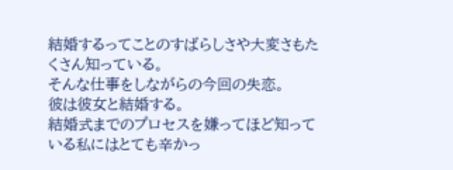結婚するってことのすばらしさや大変さもたくさん知っている。
そんな仕事をしながらの今回の失恋。
彼は彼女と結婚する。
結婚式までのプロセスを嫌ってほど知っている私にはとても辛かっ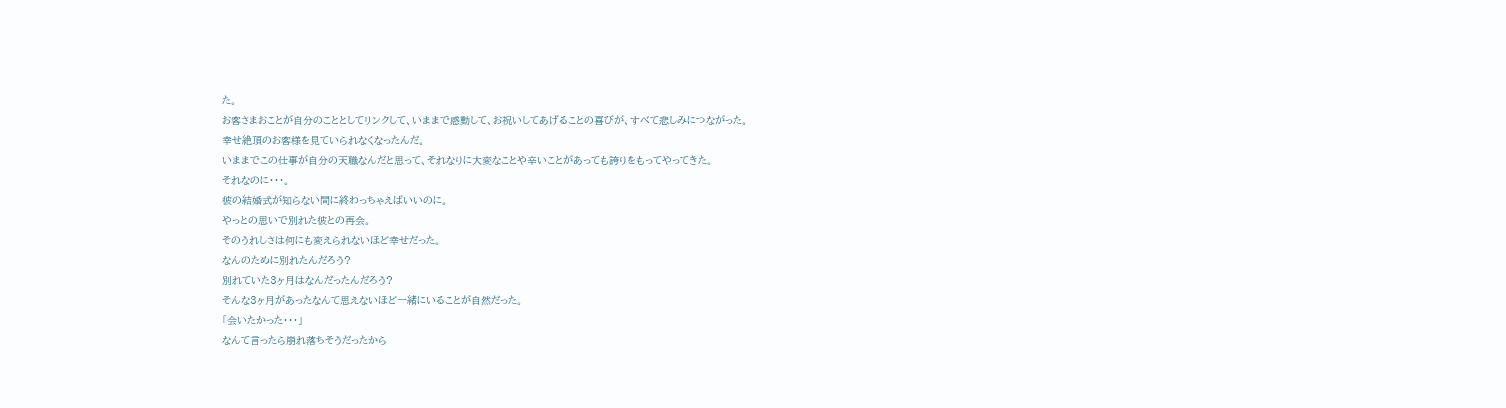た。
お客さまおことが自分のこととしてリンクして、いままで感動して、お祝いしてあげることの喜びが、すべて悲しみにつながった。
幸せ絶頂のお客様を見ていられなくなったんだ。
いままでこの仕事が自分の天職なんだと思って、それなりに大変なことや辛いことがあっても誇りをもってやってきた。
それなのに・・・。
彼の結婚式が知らない間に終わっちゃえばいいのに。
やっとの思いで別れた彼との再会。
そのうれしさは何にも変えられないほど幸せだった。
なんのために別れたんだろう?
別れていた3ヶ月はなんだったんだろう?
そんな3ヶ月があったなんて思えないほど一緒にいることが自然だった。
「会いたかった・・・」
なんて言ったら崩れ落ちそうだったから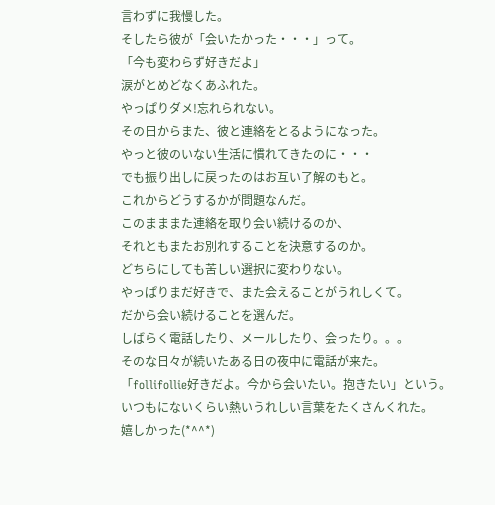言わずに我慢した。
そしたら彼が「会いたかった・・・」って。
「今も変わらず好きだよ」
涙がとめどなくあふれた。
やっぱりダメ!忘れられない。
その日からまた、彼と連絡をとるようになった。
やっと彼のいない生活に慣れてきたのに・・・
でも振り出しに戻ったのはお互い了解のもと。
これからどうするかが問題なんだ。
このまままた連絡を取り会い続けるのか、
それともまたお別れすることを決意するのか。
どちらにしても苦しい選択に変わりない。
やっぱりまだ好きで、また会えることがうれしくて。
だから会い続けることを選んだ。
しばらく電話したり、メールしたり、会ったり。。。
そのな日々が続いたある日の夜中に電話が来た。
「follifollie好きだよ。今から会いたい。抱きたい」という。
いつもにないくらい熱いうれしい言葉をたくさんくれた。
嬉しかった(*^^*)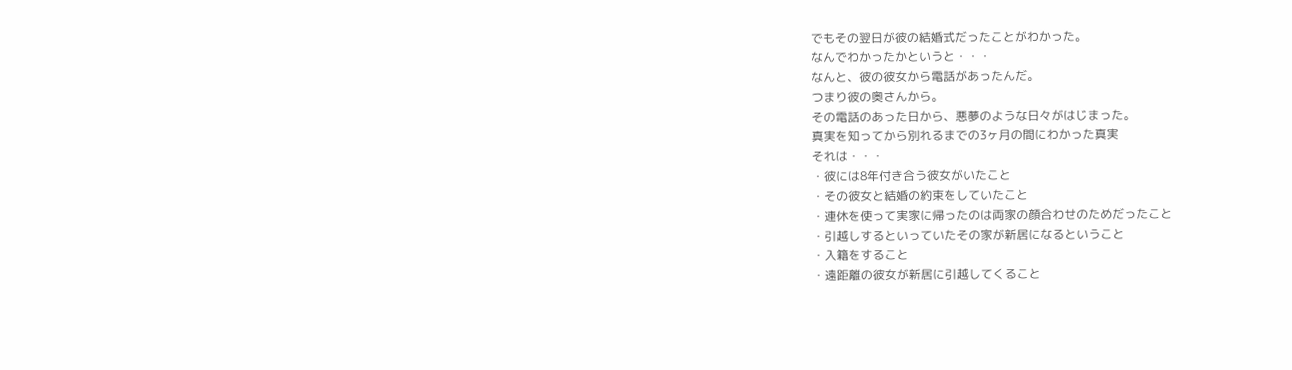でもその翌日が彼の結婚式だったことがわかった。
なんでわかったかというと・・・
なんと、彼の彼女から電話があったんだ。
つまり彼の奥さんから。
その電話のあった日から、悪夢のような日々がはじまった。
真実を知ってから別れるまでの3ヶ月の間にわかった真実
それは・・・
・彼には8年付き合う彼女がいたこと
・その彼女と結婚の約束をしていたこと
・連休を使って実家に帰ったのは両家の顔合わせのためだったこと
・引越しするといっていたその家が新居になるということ
・入籍をすること
・遠距離の彼女が新居に引越してくること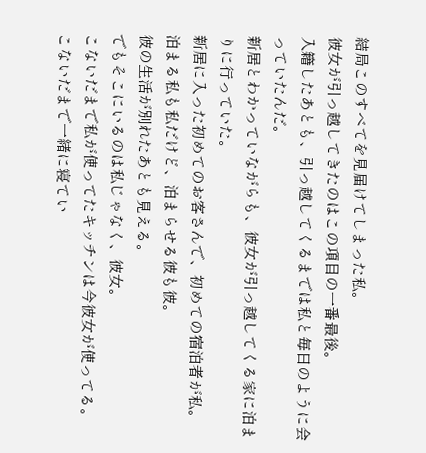結局このすべてを見届けてしまった私。
彼女が引っ越してきたのはこの項目の一番最後。
入籍したあとも、引っ越してくるまでは私と毎日のように会っていたんだ。
新居とわかっていながらも、彼女が引っ越してくる家に泊まりに行っていた。
新居に入った初めてのお客さんで、初めての宿泊者が私。
泊まる私も私だけど、泊まらせる彼も彼。
彼の生活が別れたあとも見える。
でもそこにいるのは私じゃなく、彼女。
こないだまで私が使ってたキッチンは今彼女が使ってる。
こないだまで一緒に寝てい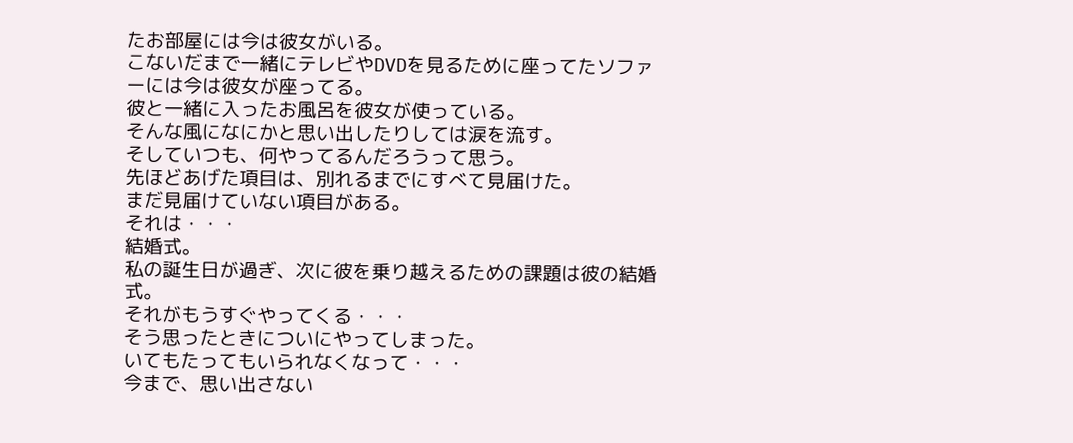たお部屋には今は彼女がいる。
こないだまで一緒にテレビやDVDを見るために座ってたソファーには今は彼女が座ってる。
彼と一緒に入ったお風呂を彼女が使っている。
そんな風になにかと思い出したりしては涙を流す。
そしていつも、何やってるんだろうって思う。
先ほどあげた項目は、別れるまでにすべて見届けた。
まだ見届けていない項目がある。
それは・・・
結婚式。
私の誕生日が過ぎ、次に彼を乗り越えるための課題は彼の結婚式。
それがもうすぐやってくる・・・
そう思ったときについにやってしまった。
いてもたってもいられなくなって・・・
今まで、思い出さない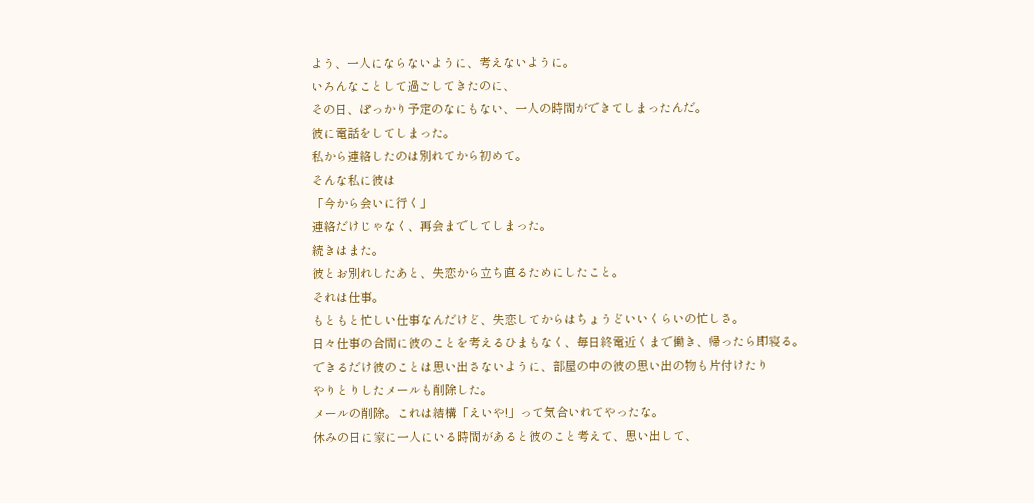よう、一人にならないように、考えないように。
いろんなことして過ごしてきたのに、
その日、ぽっかり予定のなにもない、一人の時間ができてしまったんだ。
彼に電話をしてしまった。
私から連絡したのは別れてから初めて。
そんな私に彼は
「今から会いに行く」
連絡だけじゃなく、再会までしてしまった。
続きはまた。
彼とお別れしたあと、失恋から立ち直るためにしたこと。
それは仕事。
もともと忙しい仕事なんだけど、失恋してからはちょうどいいくらいの忙しさ。
日々仕事の合間に彼のことを考えるひまもなく、毎日終電近くまで働き、帰ったら即寝る。
できるだけ彼のことは思い出さないように、部屋の中の彼の思い出の物も片付けたり
やりとりしたメールも削除した。
メールの削除。これは結構「えいや!」って気合いれてやったな。
休みの日に家に一人にいる時間があると彼のこと考えて、思い出して、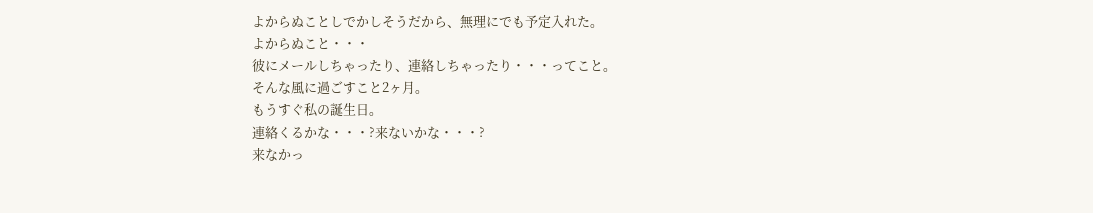よからぬことしでかしそうだから、無理にでも予定入れた。
よからぬこと・・・
彼にメールしちゃったり、連絡しちゃったり・・・ってこと。
そんな風に過ごすこと2ヶ月。
もうすぐ私の誕生日。
連絡くるかな・・・?来ないかな・・・?
来なかっ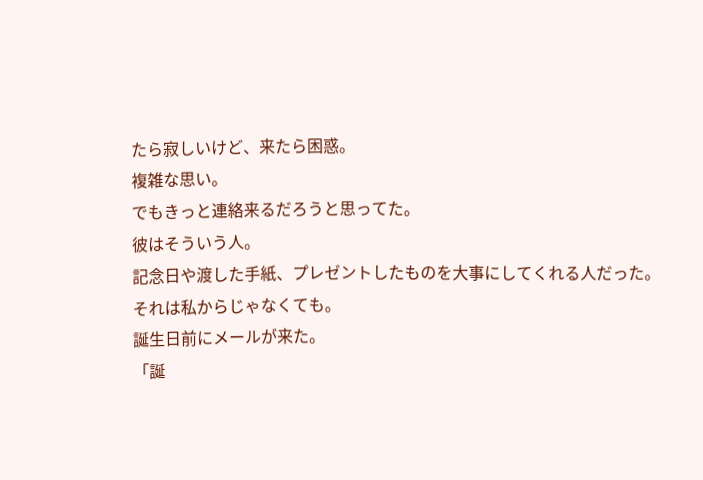たら寂しいけど、来たら困惑。
複雑な思い。
でもきっと連絡来るだろうと思ってた。
彼はそういう人。
記念日や渡した手紙、プレゼントしたものを大事にしてくれる人だった。
それは私からじゃなくても。
誕生日前にメールが来た。
「誕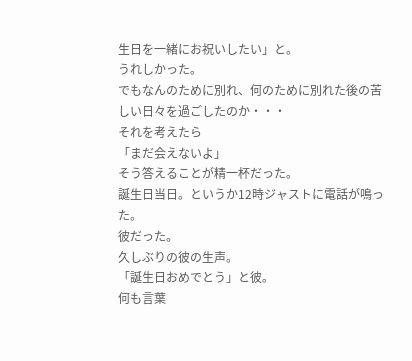生日を一緒にお祝いしたい」と。
うれしかった。
でもなんのために別れ、何のために別れた後の苦しい日々を過ごしたのか・・・
それを考えたら
「まだ会えないよ」
そう答えることが精一杯だった。
誕生日当日。というか12時ジャストに電話が鳴った。
彼だった。
久しぶりの彼の生声。
「誕生日おめでとう」と彼。
何も言葉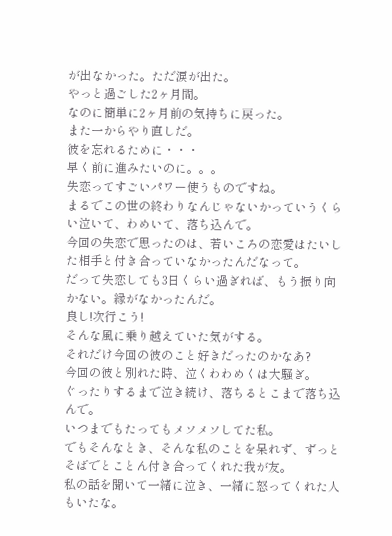が出なかった。ただ涙が出た。
やっと過ごした2ヶ月間。
なのに簡単に2ヶ月前の気持ちに戻った。
また一からやり直しだ。
彼を忘れるために・・・
早く前に進みたいのに。。。
失恋ってすごいパワー使うものですね。
まるでこの世の終わりなんじゃないかっていうくらい泣いて、わめいて、落ち込んで。
今回の失恋で思ったのは、若いころの恋愛はたいした相手と付き合っていなかったんだなって。
だって失恋しても3日くらい過ぎれば、もう振り向かない。縁がなかったんだ。
良し!次行こう!
そんな風に乗り越えていた気がする。
それだけ今回の彼のこと好きだったのかなあ?
今回の彼と別れた時、泣くわわめくは大騒ぎ。
ぐったりするまで泣き続け、落ちるとこまで落ち込んで。
いつまでもたってもメソメソしてた私。
でもそんなとき、そんな私のことを呆れず、ずっとそばでとことん付き合ってくれた我が友。
私の話を聞いて一緒に泣き、一緒に怒ってくれた人もいたな。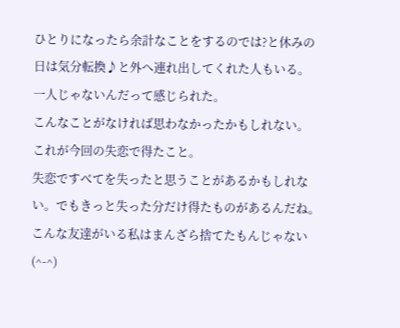ひとりになったら余計なことをするのでは?と休みの日は気分転換♪と外へ連れ出してくれた人もいる。
一人じゃないんだって感じられた。
こんなことがなければ思わなかったかもしれない。
これが今回の失恋で得たこと。
失恋ですべてを失ったと思うことがあるかもしれない。でもきっと失った分だけ得たものがあるんだね。
こんな友達がいる私はまんざら捨てたもんじゃない(^-^)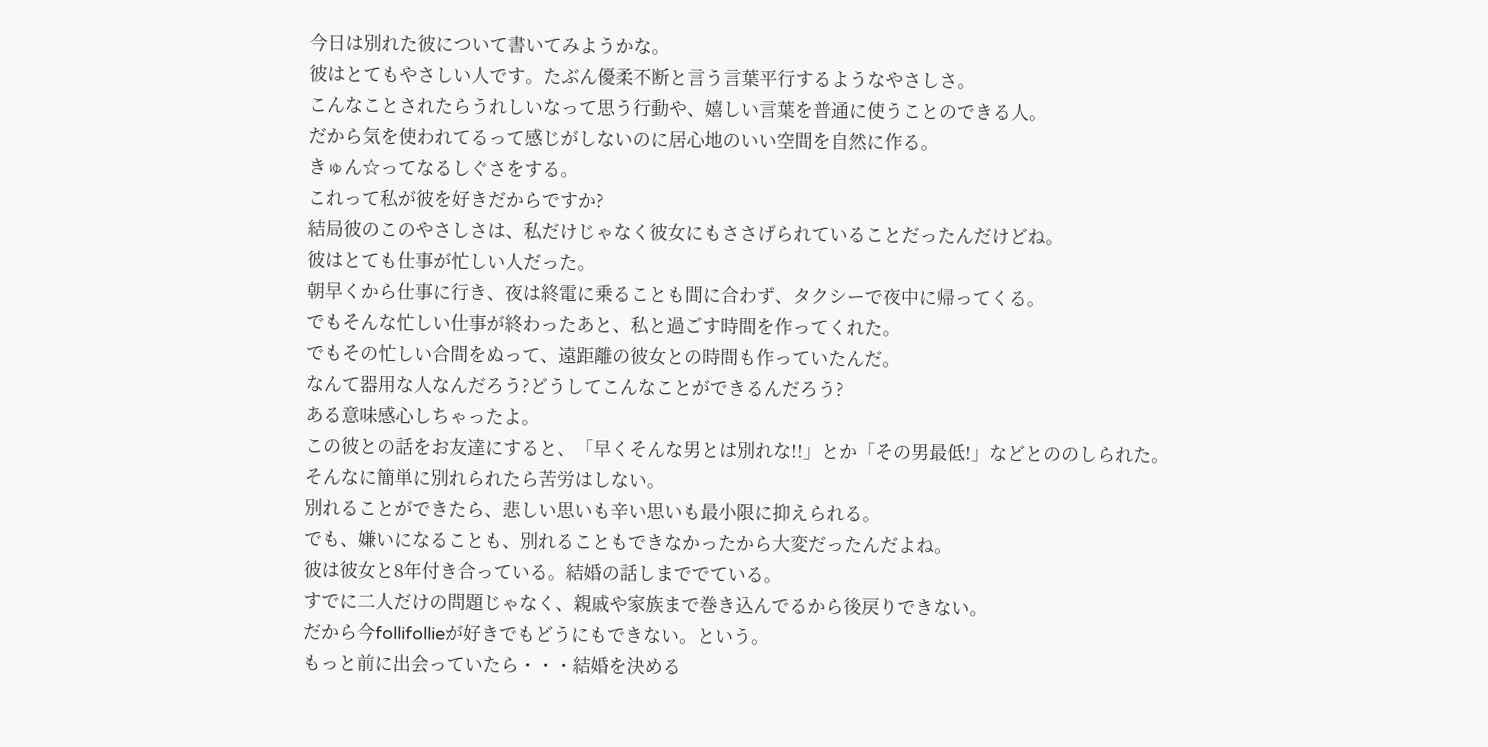今日は別れた彼について書いてみようかな。
彼はとてもやさしい人です。たぶん優柔不断と言う言葉平行するようなやさしさ。
こんなことされたらうれしいなって思う行動や、嬉しい言葉を普通に使うことのできる人。
だから気を使われてるって感じがしないのに居心地のいい空間を自然に作る。
きゅん☆ってなるしぐさをする。
これって私が彼を好きだからですか?
結局彼のこのやさしさは、私だけじゃなく彼女にもささげられていることだったんだけどね。
彼はとても仕事が忙しい人だった。
朝早くから仕事に行き、夜は終電に乗ることも間に合わず、タクシーで夜中に帰ってくる。
でもそんな忙しい仕事が終わったあと、私と過ごす時間を作ってくれた。
でもその忙しい合間をぬって、遠距離の彼女との時間も作っていたんだ。
なんて器用な人なんだろう?どうしてこんなことができるんだろう?
ある意味感心しちゃったよ。
この彼との話をお友達にすると、「早くそんな男とは別れな!!」とか「その男最低!」などとののしられた。
そんなに簡単に別れられたら苦労はしない。
別れることができたら、悲しい思いも辛い思いも最小限に抑えられる。
でも、嫌いになることも、別れることもできなかったから大変だったんだよね。
彼は彼女と8年付き合っている。結婚の話しまででている。
すでに二人だけの問題じゃなく、親戚や家族まで巻き込んでるから後戻りできない。
だから今follifollieが好きでもどうにもできない。という。
もっと前に出会っていたら・・・結婚を決める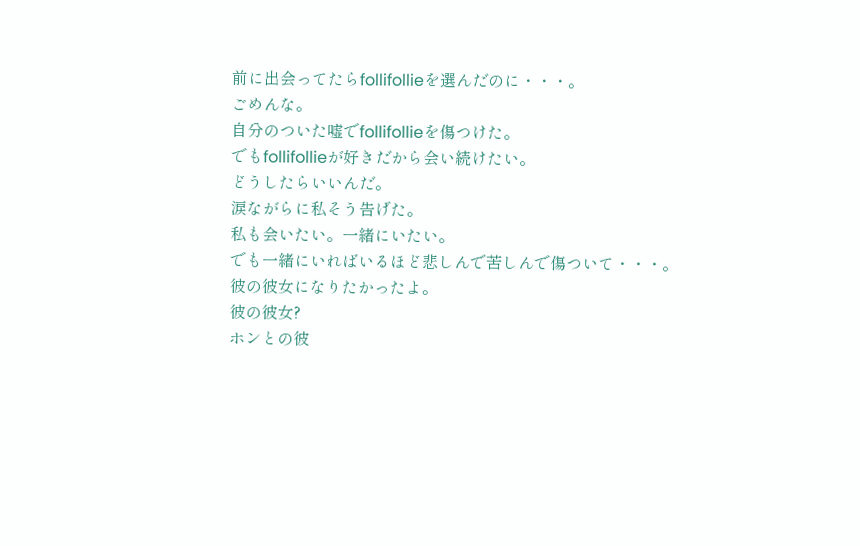前に出会ってたらfollifollieを選んだのに・・・。
ごめんな。
自分のついた嘘でfollifollieを傷つけた。
でもfollifollieが好きだから会い続けたい。
どうしたらいいんだ。
涙ながらに私そう告げた。
私も会いたい。一緒にいたい。
でも一緒にいればいるほど悲しんで苦しんで傷ついて・・・。
彼の彼女になりたかったよ。
彼の彼女?
ホンとの彼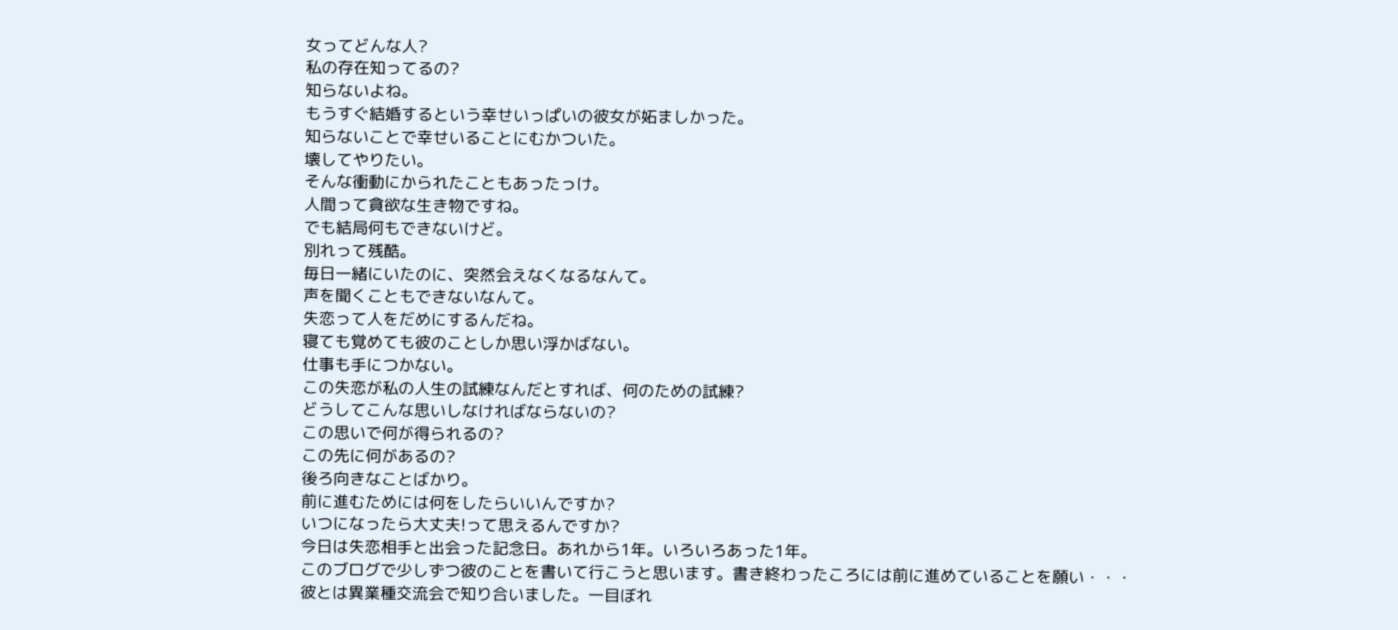女ってどんな人?
私の存在知ってるの?
知らないよね。
もうすぐ結婚するという幸せいっぱいの彼女が妬ましかった。
知らないことで幸せいることにむかついた。
壊してやりたい。
そんな衝動にかられたこともあったっけ。
人間って貪欲な生き物ですね。
でも結局何もできないけど。
別れって残酷。
毎日一緒にいたのに、突然会えなくなるなんて。
声を聞くこともできないなんて。
失恋って人をだめにするんだね。
寝ても覚めても彼のことしか思い浮かばない。
仕事も手につかない。
この失恋が私の人生の試練なんだとすれば、何のための試練?
どうしてこんな思いしなければならないの?
この思いで何が得られるの?
この先に何があるの?
後ろ向きなことばかり。
前に進むためには何をしたらいいんですか?
いつになったら大丈夫!って思えるんですか?
今日は失恋相手と出会った記念日。あれから1年。いろいろあった1年。
このブログで少しずつ彼のことを書いて行こうと思います。書き終わったころには前に進めていることを願い・・・
彼とは異業種交流会で知り合いました。一目ぼれ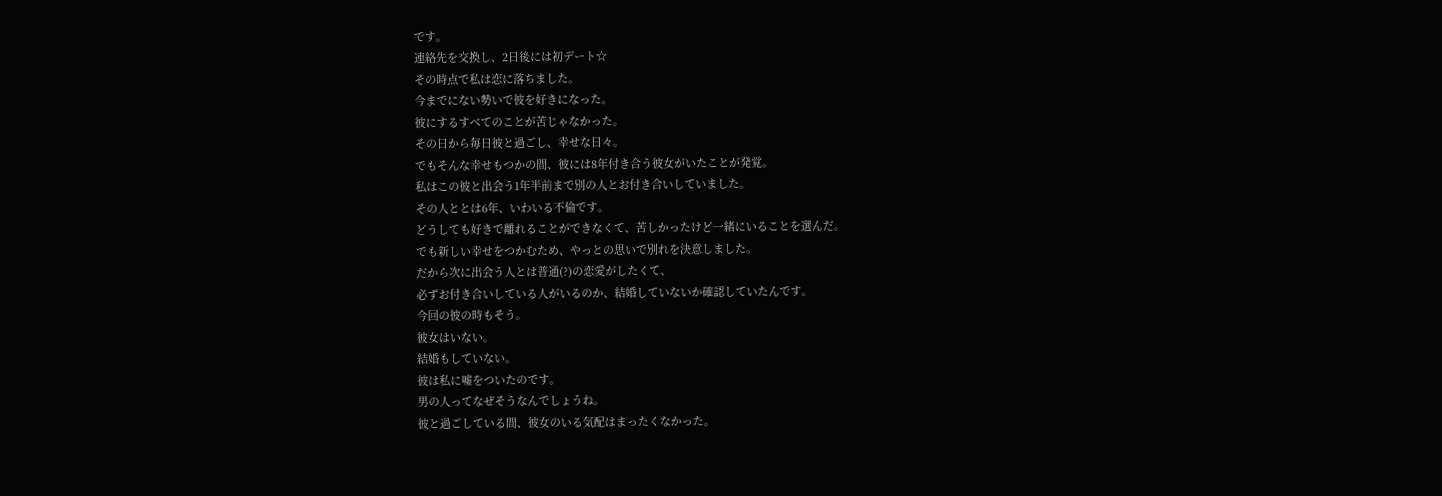です。
連絡先を交換し、2日後には初デート☆
その時点で私は恋に落ちました。
今までにない勢いで彼を好きになった。
彼にするすべてのことが苦じゃなかった。
その日から毎日彼と過ごし、幸せな日々。
でもそんな幸せもつかの間、彼には8年付き合う彼女がいたことが発覚。
私はこの彼と出会う1年半前まで別の人とお付き合いしていました。
その人ととは6年、いわいる不倫です。
どうしても好きで離れることができなくて、苦しかったけど一緒にいることを選んだ。
でも新しい幸せをつかむため、やっとの思いで別れを決意しました。
だから次に出会う人とは普通(?)の恋愛がしたくて、
必ずお付き合いしている人がいるのか、結婚していないか確認していたんです。
今回の彼の時もそう。
彼女はいない。
結婚もしていない。
彼は私に嘘をついたのです。
男の人ってなぜそうなんでしょうね。
彼と過ごしている間、彼女のいる気配はまったくなかった。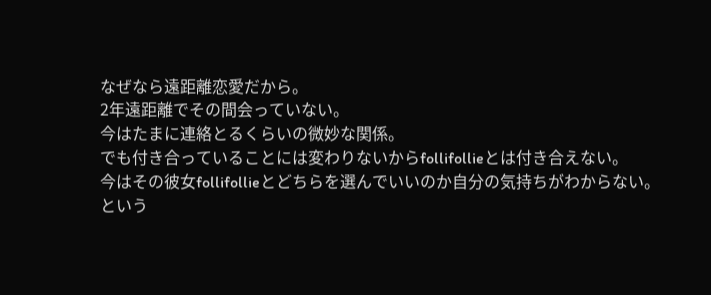なぜなら遠距離恋愛だから。
2年遠距離でその間会っていない。
今はたまに連絡とるくらいの微妙な関係。
でも付き合っていることには変わりないからfollifollieとは付き合えない。
今はその彼女follifollieとどちらを選んでいいのか自分の気持ちがわからない。
という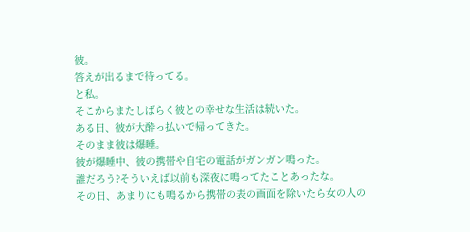彼。
答えが出るまで待ってる。
と私。
そこからまたしばらく彼との幸せな生活は続いた。
ある日、彼が大酔っ払いで帰ってきた。
そのまま彼は爆睡。
彼が爆睡中、彼の携帯や自宅の電話がガンガン鳴った。
誰だろう?そういえば以前も深夜に鳴ってたことあったな。
その日、あまりにも鳴るから携帯の表の画面を除いたら女の人の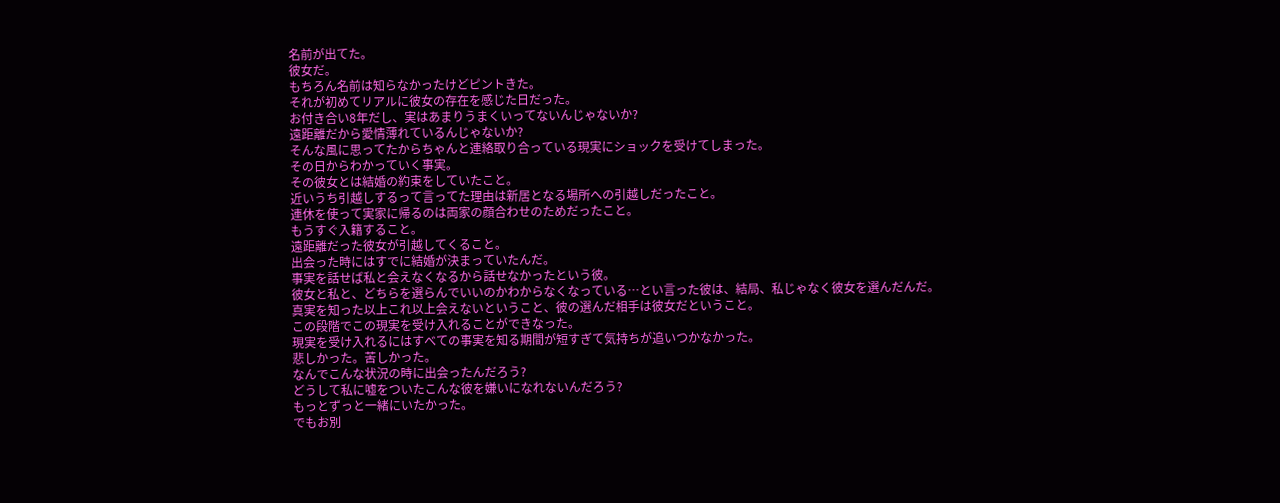名前が出てた。
彼女だ。
もちろん名前は知らなかったけどピントきた。
それが初めてリアルに彼女の存在を感じた日だった。
お付き合い8年だし、実はあまりうまくいってないんじゃないか?
遠距離だから愛情薄れているんじゃないか?
そんな風に思ってたからちゃんと連絡取り合っている現実にショックを受けてしまった。
その日からわかっていく事実。
その彼女とは結婚の約束をしていたこと。
近いうち引越しするって言ってた理由は新居となる場所への引越しだったこと。
連休を使って実家に帰るのは両家の顔合わせのためだったこと。
もうすぐ入籍すること。
遠距離だった彼女が引越してくること。
出会った時にはすでに結婚が決まっていたんだ。
事実を話せば私と会えなくなるから話せなかったという彼。
彼女と私と、どちらを選らんでいいのかわからなくなっている…とい言った彼は、結局、私じゃなく彼女を選んだんだ。
真実を知った以上これ以上会えないということ、彼の選んだ相手は彼女だということ。
この段階でこの現実を受け入れることができなった。
現実を受け入れるにはすべての事実を知る期間が短すぎて気持ちが追いつかなかった。
悲しかった。苦しかった。
なんでこんな状況の時に出会ったんだろう?
どうして私に嘘をついたこんな彼を嫌いになれないんだろう?
もっとずっと一緒にいたかった。
でもお別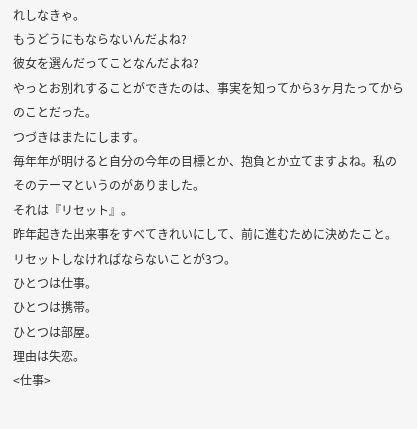れしなきゃ。
もうどうにもならないんだよね?
彼女を選んだってことなんだよね?
やっとお別れすることができたのは、事実を知ってから3ヶ月たってからのことだった。
つづきはまたにします。
毎年年が明けると自分の今年の目標とか、抱負とか立てますよね。私のそのテーマというのがありました。
それは『リセット』。
昨年起きた出来事をすべてきれいにして、前に進むために決めたこと。
リセットしなければならないことが3つ。
ひとつは仕事。
ひとつは携帯。
ひとつは部屋。
理由は失恋。
<仕事>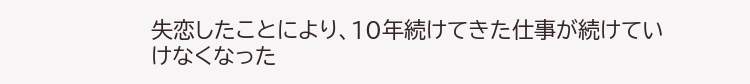失恋したことにより、10年続けてきた仕事が続けていけなくなった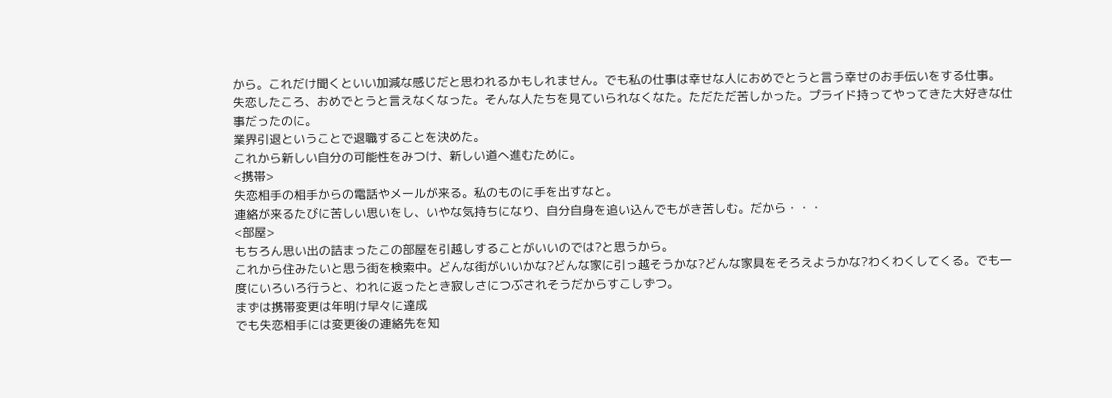から。これだけ聞くといい加減な感じだと思われるかもしれません。でも私の仕事は幸せな人におめでとうと言う幸せのお手伝いをする仕事。
失恋したころ、おめでとうと言えなくなった。そんな人たちを見ていられなくなた。ただただ苦しかった。プライド持ってやってきた大好きな仕事だったのに。
業界引退ということで退職することを決めた。
これから新しい自分の可能性をみつけ、新しい道へ進むために。
<携帯>
失恋相手の相手からの電話やメールが来る。私のものに手を出すなと。
連絡が来るたびに苦しい思いをし、いやな気持ちになり、自分自身を追い込んでもがき苦しむ。だから・・・
<部屋>
もちろん思い出の詰まったこの部屋を引越しすることがいいのでは?と思うから。
これから住みたいと思う街を検索中。どんな街がいいかな?どんな家に引っ越そうかな?どんな家具をそろえようかな?わくわくしてくる。でも一度にいろいろ行うと、われに返ったとき寂しさにつぶされそうだからすこしずつ。
まずは携帯変更は年明け早々に達成
でも失恋相手には変更後の連絡先を知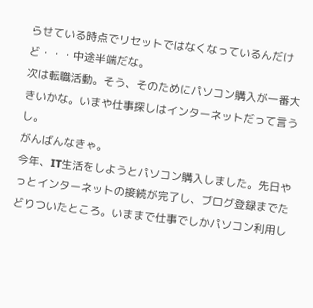らせている時点でリセットではなくなっているんだけど・・・中途半端だな。
次は転職活動。そう、そのためにパソコン購入が一番大きいかな。いまや仕事探しはインターネットだって言うし。
がんばんなきゃ。
今年、IT生活をしようとパソコン購入しました。先日やっとインターネットの接続が完了し、ブログ登録までたどりついたところ。いままで仕事でしかパソコン利用し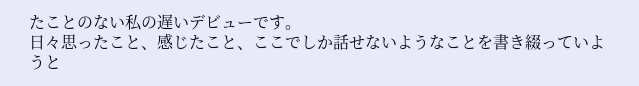たことのない私の遅いデビューです。
日々思ったこと、感じたこと、ここでしか話せないようなことを書き綴っていようと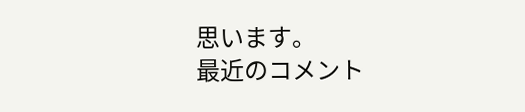思います。
最近のコメント